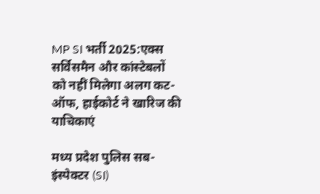MP SI भर्ती 2025:एक्स सर्विसमैन और कांस्टेबलों को नहीं मिलेगा अलग कट-ऑफ, हाईकोर्ट ने खारिज की याचिकाएं

मध्य प्रदेश पुलिस सब-इंस्पेक्टर (SI)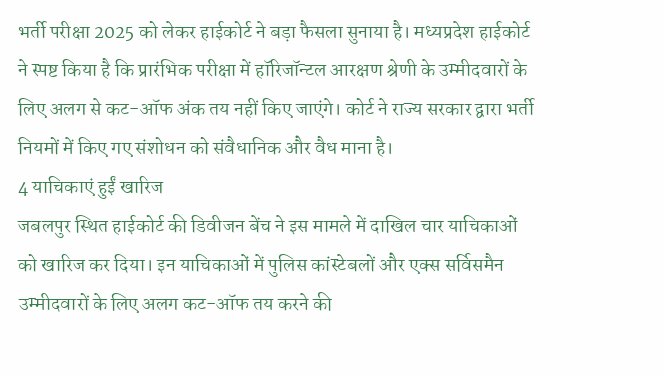भर्ती परीक्षा 2025 को लेकर हाईकोर्ट ने बड़ा फैसला सुनाया है। मध्यप्रदेश हाईकोर्ट ने स्पष्ट किया है कि प्रारंभिक परीक्षा में हॉरिजॉन्टल आरक्षण श्रेणी के उम्मीदवारों के लिए अलग से कट-ऑफ अंक तय नहीं किए जाएंगे। कोर्ट ने राज्य सरकार द्वारा भर्ती नियमों में किए गए संशोधन को संवैधानिक और वैध माना है।
4 याचिकाएं हुईं खारिज
जबलपुर स्थित हाईकोर्ट की डिवीजन बेंच ने इस मामले में दाखिल चार याचिकाओं को खारिज कर दिया। इन याचिकाओं में पुलिस कांस्टेबलों और एक्स सर्विसमैन उम्मीदवारों के लिए अलग कट-ऑफ तय करने की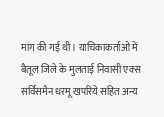मांग की गई थी। याचिकाकर्ताओं में बैतूल जिले के मुलताई निवासी एक्स सर्विसमैन धरमू खपरिये सहित अन्य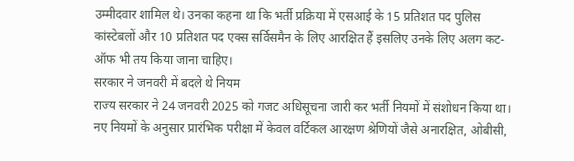उम्मीदवार शामिल थे। उनका कहना था कि भर्ती प्रक्रिया में एसआई के 15 प्रतिशत पद पुलिस कांस्टेबलों और 10 प्रतिशत पद एक्स सर्विसमैन के लिए आरक्षित हैं इसलिए उनके लिए अलग कट-ऑफ भी तय किया जाना चाहिए।
सरकार ने जनवरी में बदले थे नियम
राज्य सरकार ने 24 जनवरी 2025 को गजट अधिसूचना जारी कर भर्ती नियमों में संशोधन किया था। नए नियमों के अनुसार प्रारंभिक परीक्षा में केवल वर्टिकल आरक्षण श्रेणियों जैसे अनारक्षित, ओबीसी,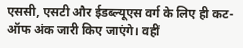एससी, एसटी और ईडब्ल्यूएस वर्ग के लिए ही कट-ऑफ अंक जारी किए जाएंगे। वहीं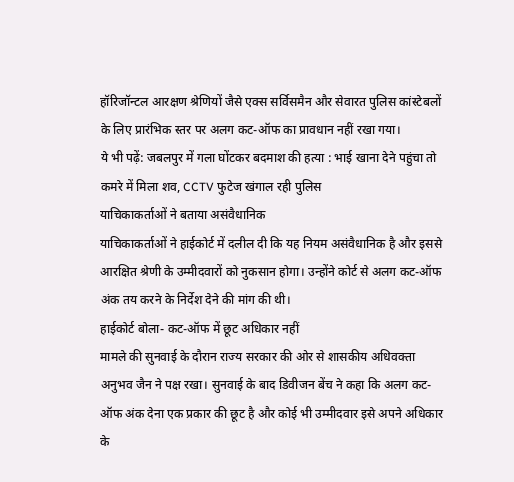हॉरिजॉन्टल आरक्षण श्रेणियों जैसे एक्स सर्विसमैन और सेवारत पुलिस कांस्टेबलों के लिए प्रारंभिक स्तर पर अलग कट-ऑफ का प्रावधान नहीं रखा गया।
ये भी पढ़ें: जबलपुर में गला घोंटकर बदमाश की हत्या : भाई खाना देने पहुंचा तो कमरे में मिला शव, CCTV फुटेज खंगाल रही पुलिस
याचिकाकर्ताओं ने बताया असंवैधानिक
याचिकाकर्ताओं ने हाईकोर्ट में दलील दी कि यह नियम असंवैधानिक है और इससे आरक्षित श्रेणी के उम्मीदवारों को नुकसान होगा। उन्होंने कोर्ट से अलग कट-ऑफ अंक तय करने के निर्देश देने की मांग की थी।
हाईकोर्ट बोला- कट-ऑफ में छूट अधिकार नहीं
मामले की सुनवाई के दौरान राज्य सरकार की ओर से शासकीय अधिवक्ता अनुभव जैन ने पक्ष रखा। सुनवाई के बाद डिवीजन बेंच ने कहा कि अलग कट-ऑफ अंक देना एक प्रकार की छूट है और कोई भी उम्मीदवार इसे अपने अधिकार के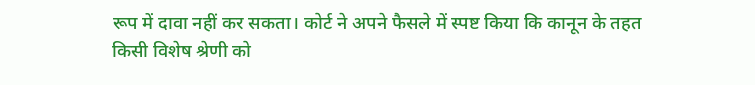रूप में दावा नहीं कर सकता। कोर्ट ने अपने फैसले में स्पष्ट किया कि कानून के तहत किसी विशेष श्रेणी को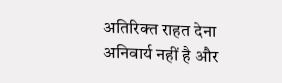अतिरिक्त राहत देना अनिवार्य नहीं है और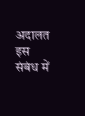अदालत इस संबंध में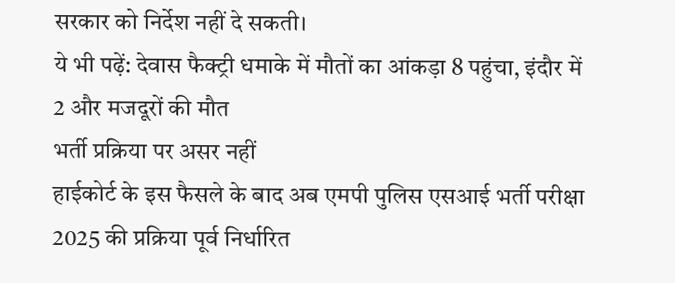सरकार को निर्देश नहीं दे सकती।
ये भी पढ़ें: देवास फैक्ट्री धमाके में मौतों का आंकड़ा 8 पहुंचा, इंदौर में 2 और मजदूरों की मौत
भर्ती प्रक्रिया पर असर नहीं
हाईकोर्ट के इस फैसले के बाद अब एमपी पुलिस एसआई भर्ती परीक्षा 2025 की प्रक्रिया पूर्व निर्धारित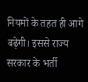नियमों के तहत ही आगे बढ़ेगी। इससे राज्य सरकार के भर्ती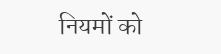नियमों को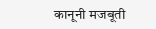कानूनी मजबूती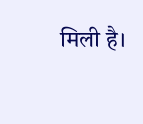मिली है।